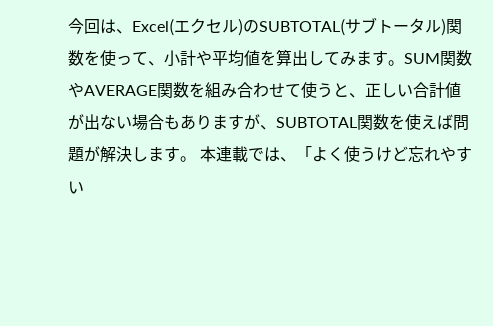今回は、Excel(エクセル)のSUBTOTAL(サブトータル)関数を使って、小計や平均値を算出してみます。SUM関数やAVERAGE関数を組み合わせて使うと、正しい合計値が出ない場合もありますが、SUBTOTAL関数を使えば問題が解決します。 本連載では、「よく使うけど忘れやすい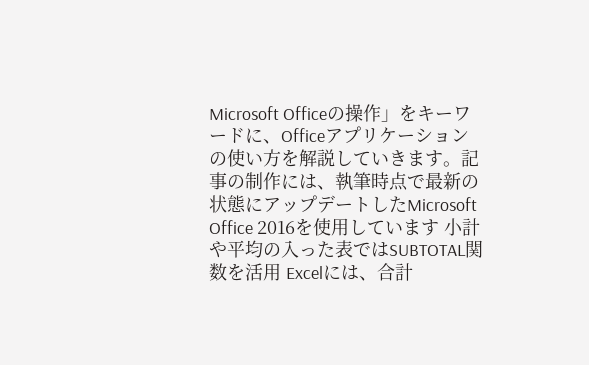Microsoft Officeの操作」をキーワードに、Officeアプリケーションの使い方を解説していきます。記事の制作には、執筆時点で最新の状態にアップデートしたMicrosoft Office 2016を使用しています 小計や平均の入った表ではSUBTOTAL関数を活用 Excelには、合計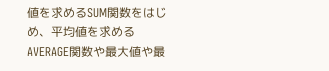値を求めるSUM関数をはじめ、平均値を求めるAVERAGE関数や最大値や最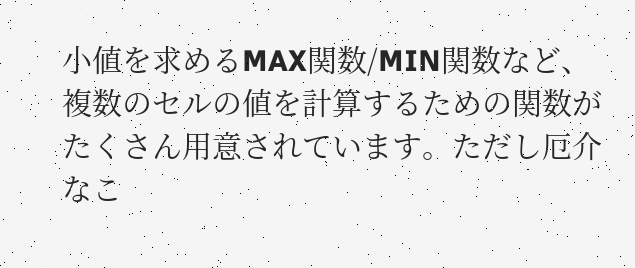小値を求めるMAX関数/MIN関数など、複数のセルの値を計算するための関数がたくさん用意されています。ただし厄介なこ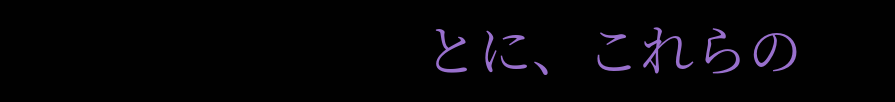とに、これらの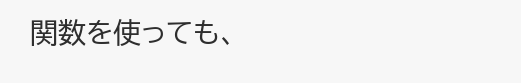関数を使っても、